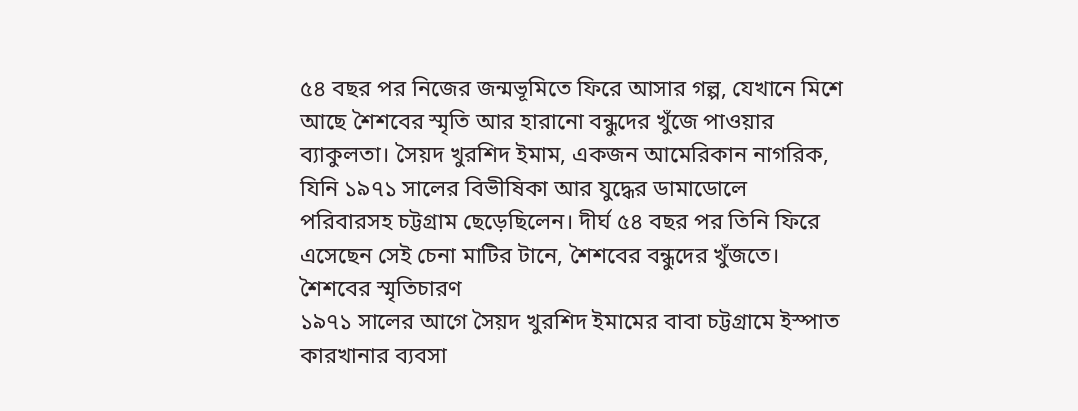৫৪ বছর পর নিজের জন্মভূমিতে ফিরে আসার গল্প, যেখানে মিশে আছে শৈশবের স্মৃতি আর হারানো বন্ধুদের খুঁজে পাওয়ার ব্যাকুলতা। সৈয়দ খুরশিদ ইমাম, একজন আমেরিকান নাগরিক, যিনি ১৯৭১ সালের বিভীষিকা আর যুদ্ধের ডামাডোলে পরিবারসহ চট্টগ্রাম ছেড়েছিলেন। দীর্ঘ ৫৪ বছর পর তিনি ফিরে এসেছেন সেই চেনা মাটির টানে, শৈশবের বন্ধুদের খুঁজতে।
শৈশবের স্মৃতিচারণ
১৯৭১ সালের আগে সৈয়দ খুরশিদ ইমামের বাবা চট্টগ্রামে ইস্পাত কারখানার ব্যবসা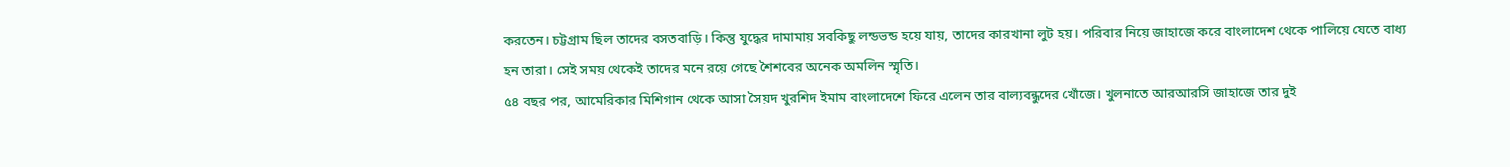করতেন। চট্টগ্রাম ছিল তাদের বসতবাড়ি। কিন্তু যুদ্ধের দামামায় সবকিছু লন্ডভন্ড হয়ে যায়, তাদের কারখানা লুট হয়। পরিবার নিয়ে জাহাজে করে বাংলাদেশ থেকে পালিয়ে যেতে বাধ্য হন তারা। সেই সময় থেকেই তাদের মনে রয়ে গেছে শৈশবের অনেক অমলিন স্মৃতি।
৫৪ বছর পর, আমেরিকার মিশিগান থেকে আসা সৈয়দ খুরশিদ ইমাম বাংলাদেশে ফিরে এলেন তার বাল্যবন্ধুদের খোঁজে। খুলনাতে আরআরসি জাহাজে তার দুই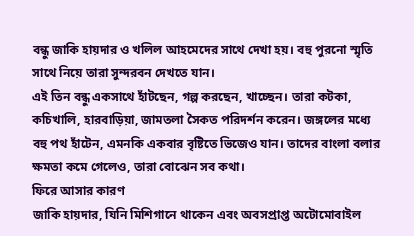বন্ধু জাকি হায়দার ও খলিল আহমেদের সাথে দেখা হয়। বহু পুরনো স্মৃতি সাথে নিয়ে তারা সুন্দরবন দেখতে যান।
এই তিন বন্ধু একসাথে হাঁটছেন, গল্প করছেন, খাচ্ছেন। তারা কটকা, কচিখালি, হারবাড়িয়া, জামতলা সৈকত পরিদর্শন করেন। জঙ্গলের মধ্যে বহু পথ হাঁটেন, এমনকি একবার বৃষ্টিতে ভিজেও যান। তাদের বাংলা বলার ক্ষমতা কমে গেলেও, তারা বোঝেন সব কথা।
ফিরে আসার কারণ
জাকি হায়দার, যিনি মিশিগানে থাকেন এবং অবসপ্রাপ্ত অটোমোবাইল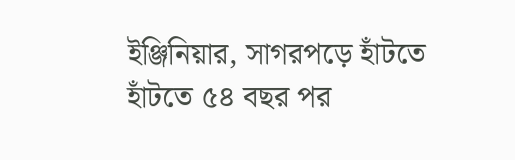ইঞ্জিনিয়ার, সাগরপড়ে হাঁটতে হাঁটতে ৫৪ বছর পর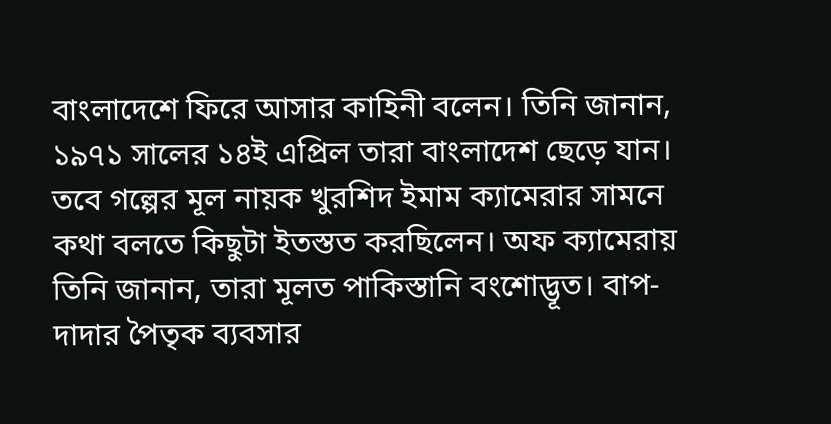বাংলাদেশে ফিরে আসার কাহিনী বলেন। তিনি জানান, ১৯৭১ সালের ১৪ই এপ্রিল তারা বাংলাদেশ ছেড়ে যান।
তবে গল্পের মূল নায়ক খুরশিদ ইমাম ক্যামেরার সামনে কথা বলতে কিছুটা ইতস্তত করছিলেন। অফ ক্যামেরায় তিনি জানান, তারা মূলত পাকিস্তানি বংশোদ্ভূত। বাপ-দাদার পৈতৃক ব্যবসার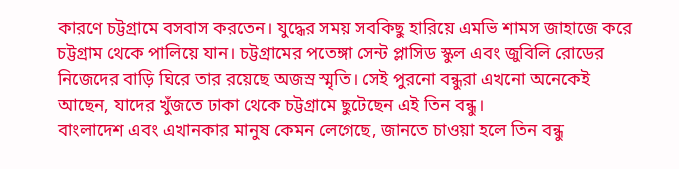কারণে চট্টগ্রামে বসবাস করতেন। যুদ্ধের সময় সবকিছু হারিয়ে এমভি শামস জাহাজে করে চট্টগ্রাম থেকে পালিয়ে যান। চট্টগ্রামের পতেঙ্গা সেন্ট প্লাসিড স্কুল এবং জুবিলি রোডের নিজেদের বাড়ি ঘিরে তার রয়েছে অজস্র স্মৃতি। সেই পুরনো বন্ধুরা এখনো অনেকেই আছেন, যাদের খুঁজতে ঢাকা থেকে চট্টগ্রামে ছুটেছেন এই তিন বন্ধু।
বাংলাদেশ এবং এখানকার মানুষ কেমন লেগেছে, জানতে চাওয়া হলে তিন বন্ধু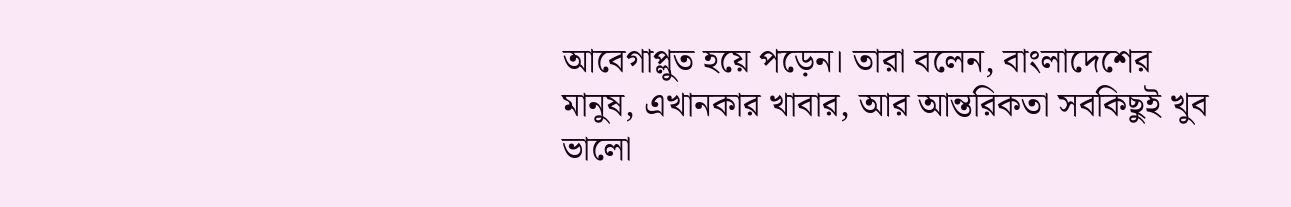আবেগাপ্লুত হয়ে পড়েন। তারা বলেন, বাংলাদেশের মানুষ, এখানকার খাবার, আর আন্তরিকতা সবকিছুই খুব ভালো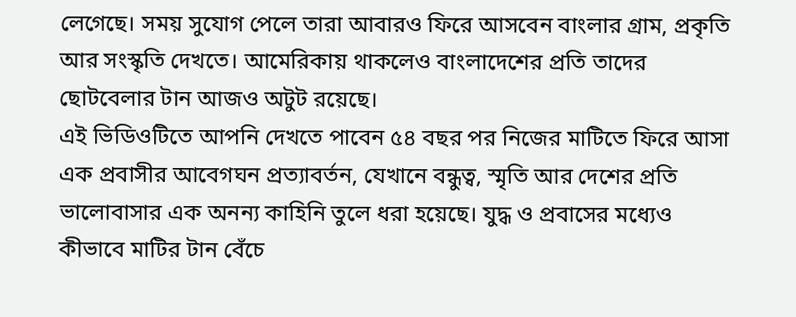লেগেছে। সময় সুযোগ পেলে তারা আবারও ফিরে আসবেন বাংলার গ্রাম, প্রকৃতি আর সংস্কৃতি দেখতে। আমেরিকায় থাকলেও বাংলাদেশের প্রতি তাদের ছোটবেলার টান আজও অটুট রয়েছে।
এই ভিডিওটিতে আপনি দেখতে পাবেন ৫৪ বছর পর নিজের মাটিতে ফিরে আসা এক প্রবাসীর আবেগঘন প্রত্যাবর্তন, যেখানে বন্ধুত্ব, স্মৃতি আর দেশের প্রতি ভালোবাসার এক অনন্য কাহিনি তুলে ধরা হয়েছে। যুদ্ধ ও প্রবাসের মধ্যেও কীভাবে মাটির টান বেঁচে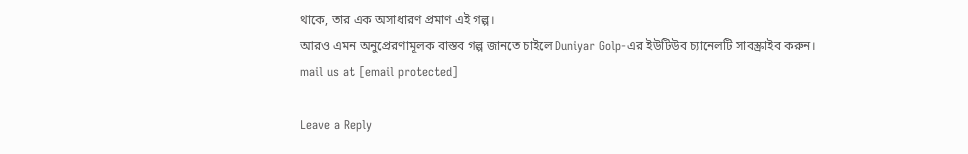থাকে, তার এক অসাধারণ প্রমাণ এই গল্প।
আরও এমন অনুপ্রেরণামূলক বাস্তব গল্প জানতে চাইলে Duniyar Golp-এর ইউটিউব চ্যানেলটি সাবস্ক্রাইব করুন।
mail us at [email protected]

Leave a Reply